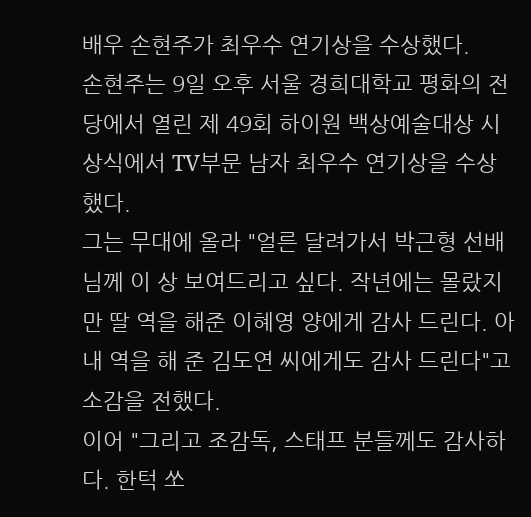배우 손현주가 최우수 연기상을 수상했다.
손현주는 9일 오후 서울 경희대학교 평화의 전당에서 열린 제 49회 하이원 백상예술대상 시상식에서 TV부문 남자 최우수 연기상을 수상했다.
그는 무대에 올라 "얼른 달려가서 박근형 선배님께 이 상 보여드리고 싶다. 작년에는 몰랐지만 딸 역을 해준 이혜영 양에게 감사 드린다. 아내 역을 해 준 김도연 씨에게도 감사 드린다"고 소감을 전했다.
이어 "그리고 조감독, 스태프 분들께도 감사하다. 한턱 쏘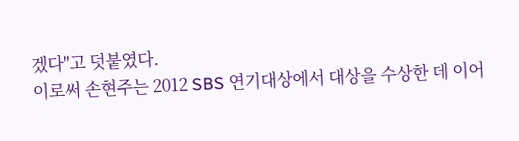겠다"고 덧붙였다.
이로써 손현주는 2012 SBS 연기대상에서 대상을 수상한 데 이어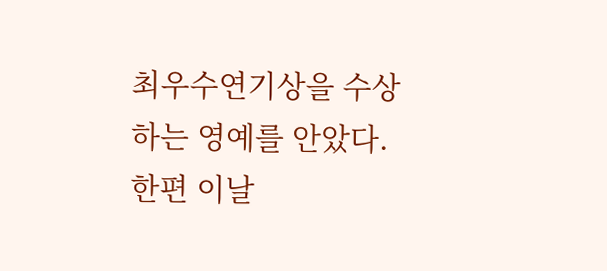최우수연기상을 수상하는 영예를 안았다.
한편 이날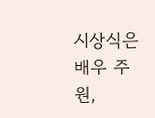시상식은 배우 주원,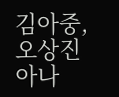김아중, 오상진 아나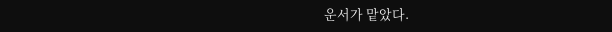운서가 맡았다.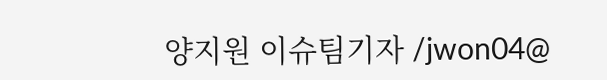양지원 이슈팀기자 /jwon04@